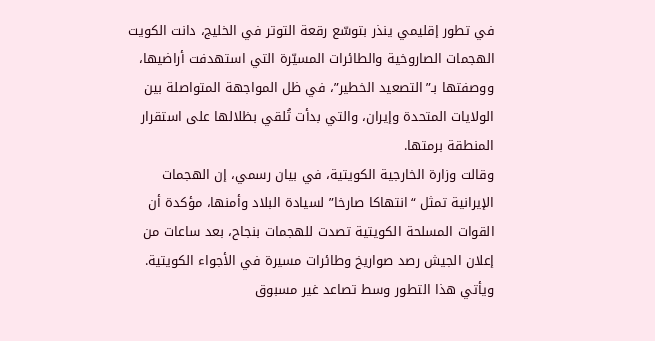في تطور إقليمي ينذر بتوسّع رقعة التوتر في الخليج، دانت الكويت الهجمات الصاروخية والطائرات المسيّرة التي استهدفت أراضيها، ووصفتها بـ”التصعيد الخطير”، في ظل المواجهة المتواصلة بين الولايات المتحدة وإيران، والتي بدأت تُلقي بظلالها على استقرار المنطقة برمتها.
وقالت وزارة الخارجية الكويتية، في بيان رسمي، إن الهجمات الإيرانية تمثل “انتهاكا صارخا” لسيادة البلاد وأمنها، مؤكدة أن القوات المسلحة الكويتية تصدت للهجمات بنجاح، بعد ساعات من إعلان الجيش رصد صواريخ وطائرات مسيرة في الأجواء الكويتية.
ويأتي هذا التطور وسط تصاعد غير مسبوق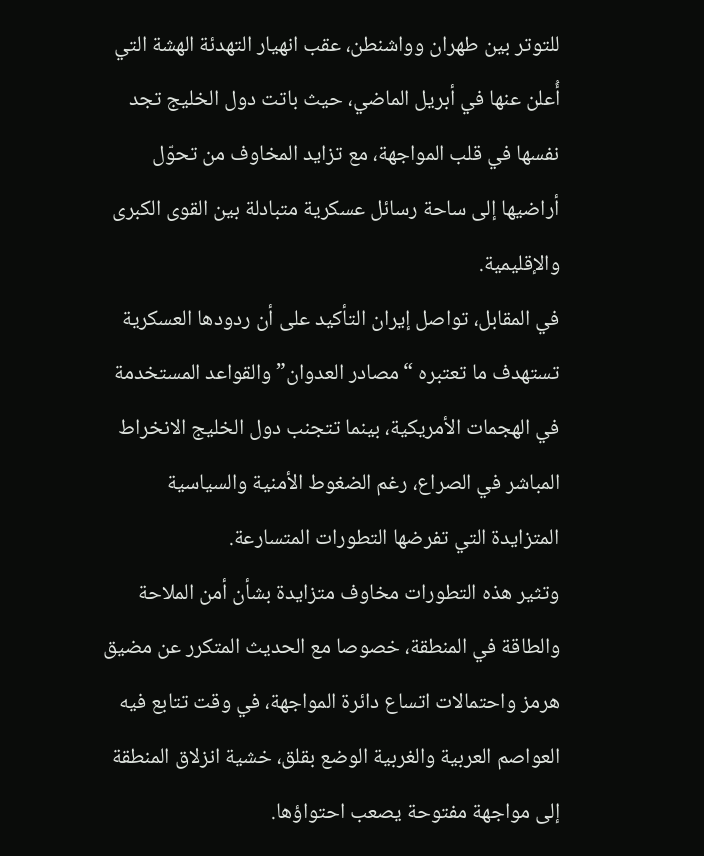للتوتر بين طهران وواشنطن، عقب انهيار التهدئة الهشة التي أُعلن عنها في أبريل الماضي، حيث باتت دول الخليج تجد نفسها في قلب المواجهة، مع تزايد المخاوف من تحوّل أراضيها إلى ساحة رسائل عسكرية متبادلة بين القوى الكبرى والإقليمية.
في المقابل، تواصل إيران التأكيد على أن ردودها العسكرية تستهدف ما تعتبره “مصادر العدوان” والقواعد المستخدمة في الهجمات الأمريكية، بينما تتجنب دول الخليج الانخراط المباشر في الصراع، رغم الضغوط الأمنية والسياسية المتزايدة التي تفرضها التطورات المتسارعة.
وتثير هذه التطورات مخاوف متزايدة بشأن أمن الملاحة والطاقة في المنطقة، خصوصا مع الحديث المتكرر عن مضيق هرمز واحتمالات اتساع دائرة المواجهة، في وقت تتابع فيه العواصم العربية والغربية الوضع بقلق، خشية انزلاق المنطقة إلى مواجهة مفتوحة يصعب احتواؤها.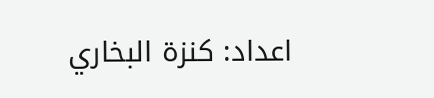اعداد: كنزة البخاري